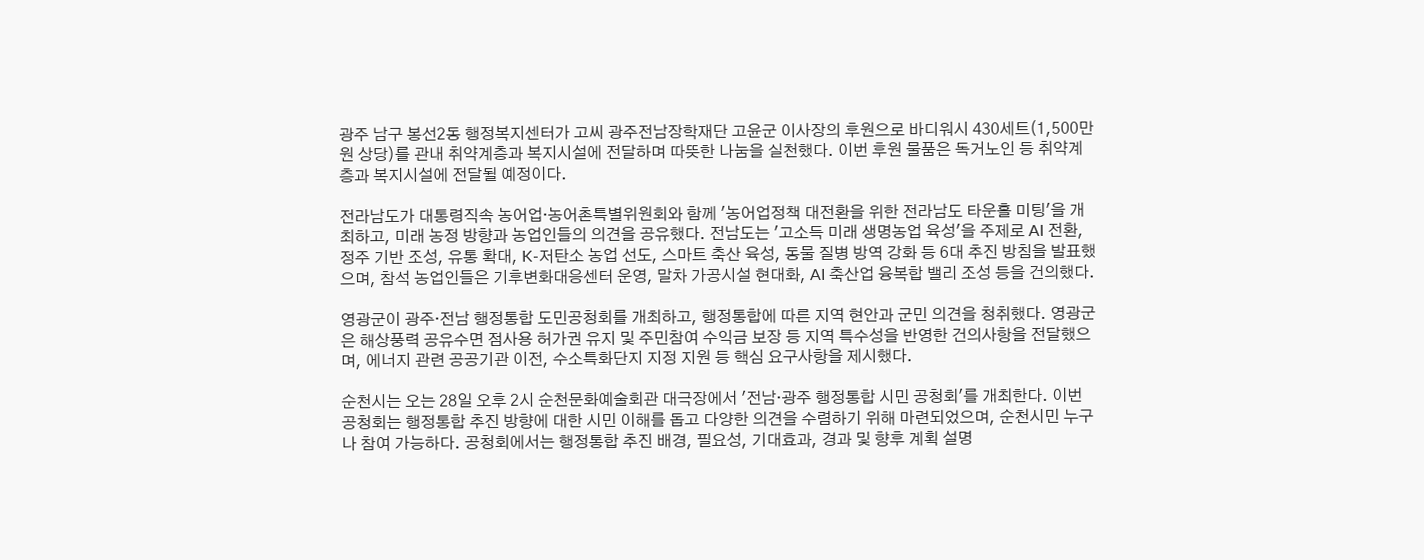광주 남구 봉선2동 행정복지센터가 고씨 광주전남장학재단 고윤군 이사장의 후원으로 바디워시 430세트(1,500만원 상당)를 관내 취약계층과 복지시설에 전달하며 따뜻한 나눔을 실천했다. 이번 후원 물품은 독거노인 등 취약계층과 복지시설에 전달될 예정이다.

전라남도가 대통령직속 농어업·농어촌특별위원회와 함께 '농어업정책 대전환을 위한 전라남도 타운홀 미팅'을 개최하고, 미래 농정 방향과 농업인들의 의견을 공유했다. 전남도는 '고소득 미래 생명농업 육성'을 주제로 AI 전환, 정주 기반 조성, 유통 확대, K-저탄소 농업 선도, 스마트 축산 육성, 동물 질병 방역 강화 등 6대 추진 방침을 발표했으며, 참석 농업인들은 기후변화대응센터 운영, 말차 가공시설 현대화, AI 축산업 융복합 밸리 조성 등을 건의했다.

영광군이 광주·전남 행정통합 도민공청회를 개최하고, 행정통합에 따른 지역 현안과 군민 의견을 청취했다. 영광군은 해상풍력 공유수면 점사용 허가권 유지 및 주민참여 수익금 보장 등 지역 특수성을 반영한 건의사항을 전달했으며, 에너지 관련 공공기관 이전, 수소특화단지 지정 지원 등 핵심 요구사항을 제시했다.

순천시는 오는 28일 오후 2시 순천문화예술회관 대극장에서 '전남·광주 행정통합 시민 공청회'를 개최한다. 이번 공청회는 행정통합 추진 방향에 대한 시민 이해를 돕고 다양한 의견을 수렴하기 위해 마련되었으며, 순천시민 누구나 참여 가능하다. 공청회에서는 행정통합 추진 배경, 필요성, 기대효과, 경과 및 향후 계획 설명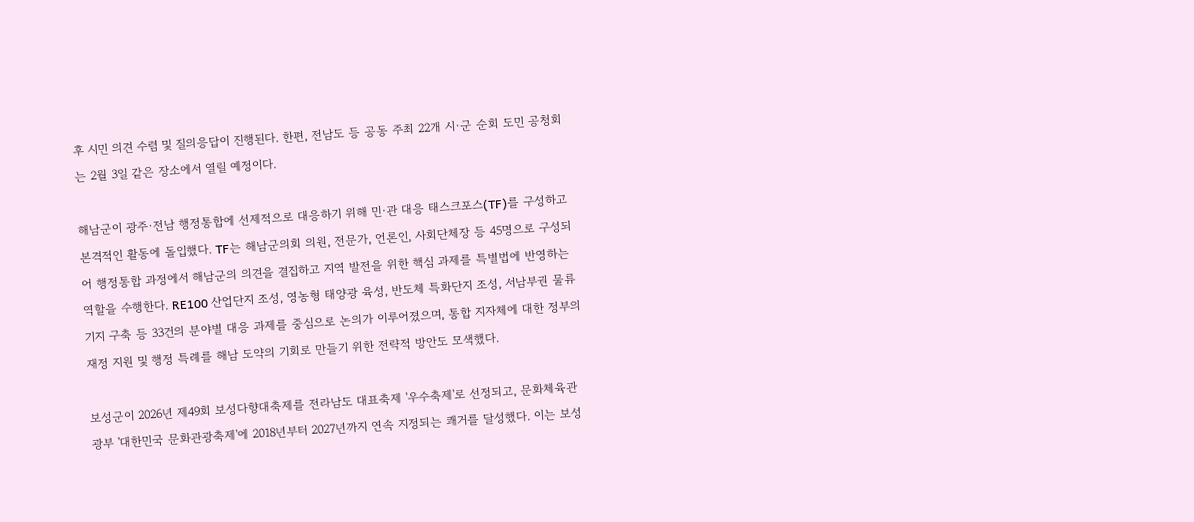후 시민 의견 수렴 및 질의응답이 진행된다. 한편, 전남도 등 공동 주최 22개 시·군 순회 도민 공청회는 2월 3일 같은 장소에서 열릴 예정이다.

해남군이 광주·전남 행정통합에 선제적으로 대응하기 위해 민·관 대응 태스크포스(TF)를 구성하고 본격적인 활동에 돌입했다. TF는 해남군의회 의원, 전문가, 언론인, 사회단체장 등 45명으로 구성되어 행정통합 과정에서 해남군의 의견을 결집하고 지역 발전을 위한 핵심 과제를 특별법에 반영하는 역할을 수행한다. RE100 산업단지 조성, 영농형 태양광 육성, 반도체 특화단지 조성, 서남부권 물류기지 구축 등 33건의 분야별 대응 과제를 중심으로 논의가 이루어졌으며, 통합 지자체에 대한 정부의 재정 지원 및 행정 특례를 해남 도약의 기회로 만들기 위한 전략적 방안도 모색했다.

보성군이 2026년 제49회 보성다향대축제를 전라남도 대표축제 '우수축제'로 선정되고, 문화체육관광부 '대한민국 문화관광축제'에 2018년부터 2027년까지 연속 지정되는 쾌거를 달성했다. 이는 보성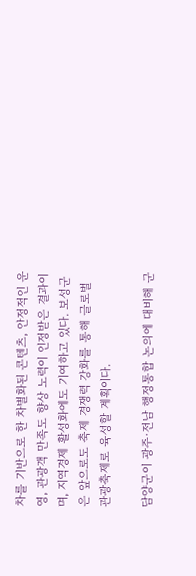차를 기반으로 한 차별화된 콘텐츠, 안정적인 운영, 관광객 만족도 향상 노력이 인정받은 결과이며, 지역경제 활성화에도 기여하고 있다. 보성군은 앞으로도 축제 경쟁력 강화를 통해 글로벌 관광축제로 육성할 계획이다.

담양군이 광주·전남 행정통합 논의에 대비해 군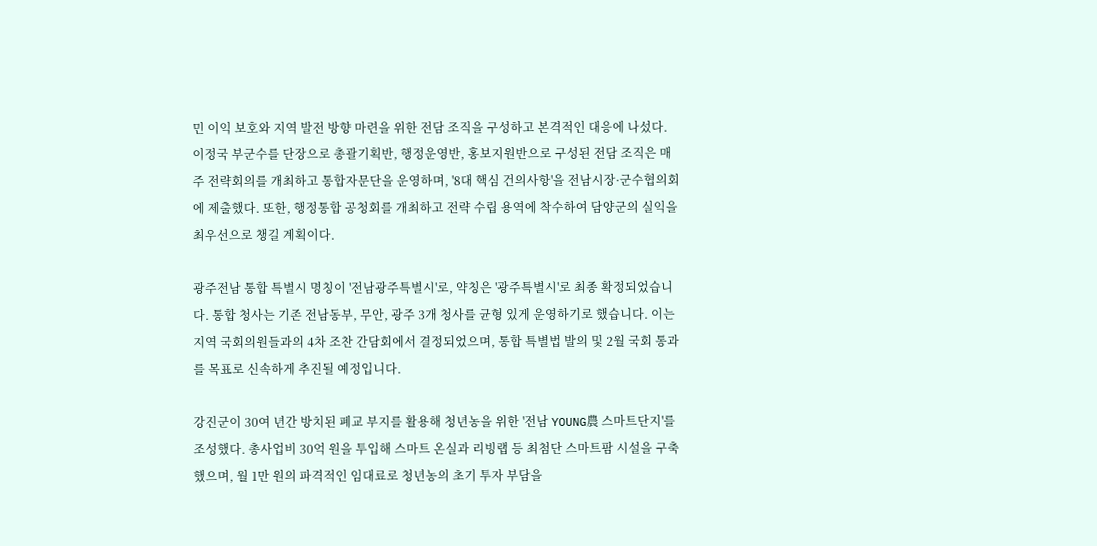민 이익 보호와 지역 발전 방향 마련을 위한 전담 조직을 구성하고 본격적인 대응에 나섰다. 이정국 부군수를 단장으로 총괄기획반, 행정운영반, 홍보지원반으로 구성된 전담 조직은 매주 전략회의를 개최하고 통합자문단을 운영하며, '8대 핵심 건의사항'을 전남시장·군수협의회에 제출했다. 또한, 행정통합 공청회를 개최하고 전략 수립 용역에 착수하여 담양군의 실익을 최우선으로 챙길 계획이다.

광주전남 통합 특별시 명칭이 '전남광주특별시'로, 약칭은 '광주특별시'로 최종 확정되었습니다. 통합 청사는 기존 전남동부, 무안, 광주 3개 청사를 균형 있게 운영하기로 했습니다. 이는 지역 국회의원들과의 4차 조찬 간담회에서 결정되었으며, 통합 특별법 발의 및 2월 국회 통과를 목표로 신속하게 추진될 예정입니다.

강진군이 30여 년간 방치된 폐교 부지를 활용해 청년농을 위한 '전남 YOUNG農 스마트단지'를 조성했다. 총사업비 30억 원을 투입해 스마트 온실과 리빙랩 등 최첨단 스마트팜 시설을 구축했으며, 월 1만 원의 파격적인 임대료로 청년농의 초기 투자 부담을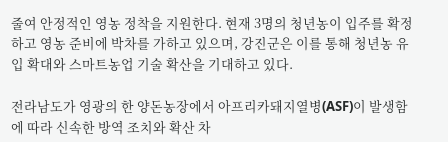줄여 안정적인 영농 정착을 지원한다. 현재 3명의 청년농이 입주를 확정하고 영농 준비에 박차를 가하고 있으며, 강진군은 이를 통해 청년농 유입 확대와 스마트농업 기술 확산을 기대하고 있다.

전라남도가 영광의 한 양돈농장에서 아프리카돼지열병(ASF)이 발생함에 따라 신속한 방역 조치와 확산 차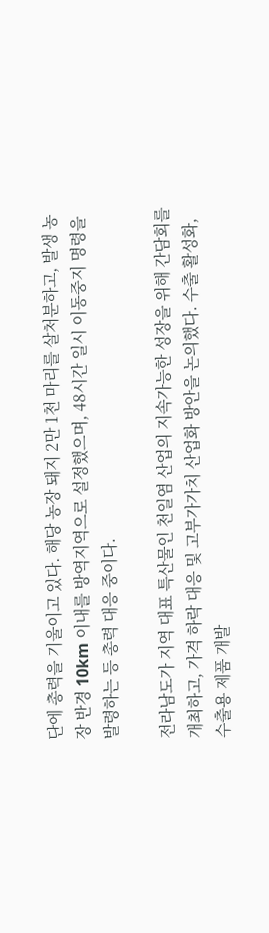단에 총력을 기울이고 있다. 해당 농장 돼지 2만 1천 마리를 살처분하고, 발생 농장 반경 10km 이내를 방역지역으로 설정했으며, 48시간 일시 이동중지 명령을 발령하는 등 총력 대응 중이다.

전라남도가 지역 대표 특산물인 천일염 산업의 지속가능한 성장을 위해 간담회를 개최하고, 가격 하락 대응 및 고부가가치 산업화 방안을 논의했다. 수출 활성화, 수출용 제품 개발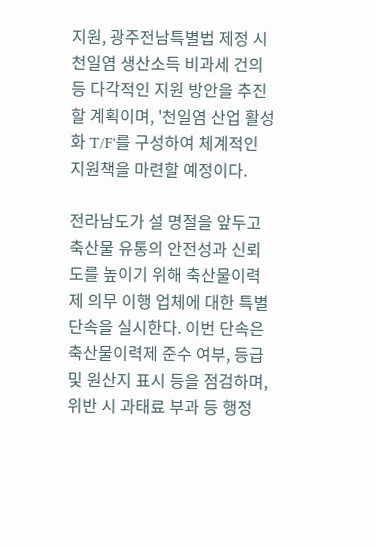지원, 광주전남특별법 제정 시 천일염 생산소득 비과세 건의 등 다각적인 지원 방안을 추진할 계획이며, '천일염 산업 활성화 T/F'를 구성하여 체계적인 지원책을 마련할 예정이다.

전라남도가 설 명절을 앞두고 축산물 유통의 안전성과 신뢰도를 높이기 위해 축산물이력제 의무 이행 업체에 대한 특별 단속을 실시한다. 이번 단속은 축산물이력제 준수 여부, 등급 및 원산지 표시 등을 점검하며, 위반 시 과태료 부과 등 행정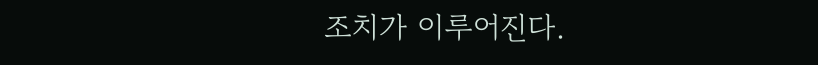조치가 이루어진다.